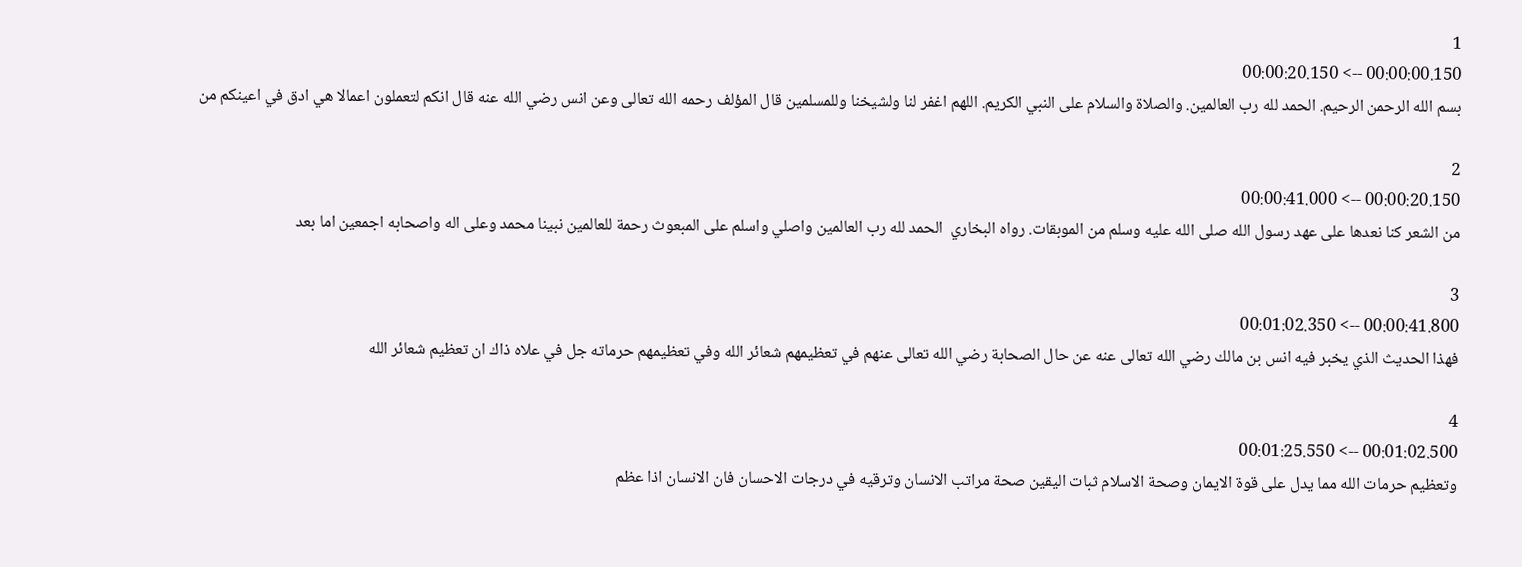1
00:00:00.150 --> 00:00:20.150
بسم الله الرحمن الرحيم. الحمد لله رب العالمين. والصلاة والسلام على النبي الكريم. اللهم اغفر لنا ولشيخنا وللمسلمين قال المؤلف رحمه الله تعالى وعن انس رضي الله عنه قال انكم لتعملون اعمالا هي ادق في اعينكم من

2
00:00:20.150 --> 00:00:41.000
من الشعر كنا نعدها على عهد رسول الله صلى الله عليه وسلم من الموبقات. رواه البخاري  الحمد لله رب العالمين واصلي واسلم على المبعوث رحمة للعالمين نبينا محمد وعلى اله واصحابه اجمعين اما بعد

3
00:00:41.800 --> 00:01:02.350
فهذا الحديث الذي يخبر فيه انس بن مالك رضي الله تعالى عنه عن حال الصحابة رضي الله تعالى عنهم في تعظيمهم شعائر الله وفي تعظيمهم حرماته جل في علاه ذاك ان تعظيم شعائر الله

4
00:01:02.500 --> 00:01:25.550
وتعظيم حرمات الله مما يدل على قوة الايمان وصحة الاسلام ثبات اليقين صحة مراتب الانسان وترقيه في درجات الاحسان فان الانسان اذا عظم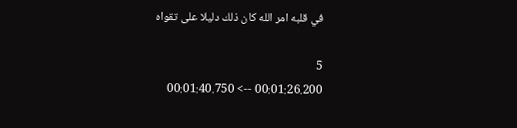في قلبه امر الله كان ذلك دليلا على تقواه

5
00:01:26.200 --> 00:01:40.750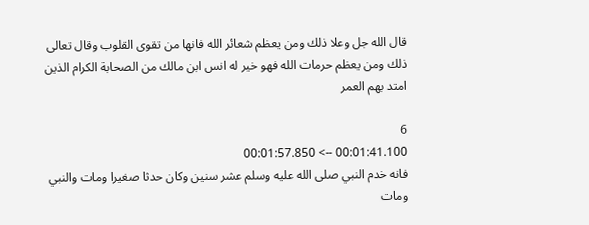قال الله جل وعلا ذلك ومن يعظم شعائر الله فانها من تقوى القلوب وقال تعالى ذلك ومن يعظم حرمات الله فهو خير له انس ابن مالك من الصحابة الكرام الذين امتد بهم العمر

6
00:01:41.100 --> 00:01:57.850
فانه خدم النبي صلى الله عليه وسلم عشر سنين وكان حدثا صغيرا ومات والنبي ومات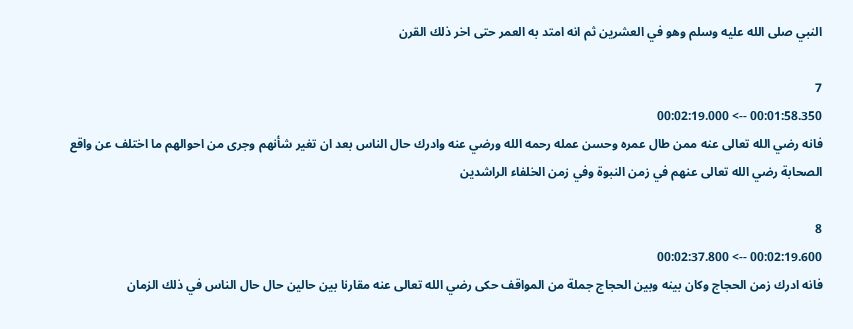النبي صلى الله عليه وسلم وهو في العشرين ثم انه امتد به العمر حتى اخر ذلك القرن

7
00:01:58.350 --> 00:02:19.000
فانه رضي الله تعالى عنه ممن طال عمره وحسن عمله رحمه الله ورضي عنه وادرك حال الناس بعد ان تغير شأنهم وجرى من احوالهم ما اختلف عن واقع الصحابة رضي الله تعالى عنهم في زمن النبوة وفي زمن الخلفاء الراشدين

8
00:02:19.600 --> 00:02:37.800
فانه ادرك زمن الحجاج وكان بينه وبين الحجاج جملة من المواقف حكى رضي الله تعالى عنه مقارنا بين حالين حال حال الناس في ذلك الزمان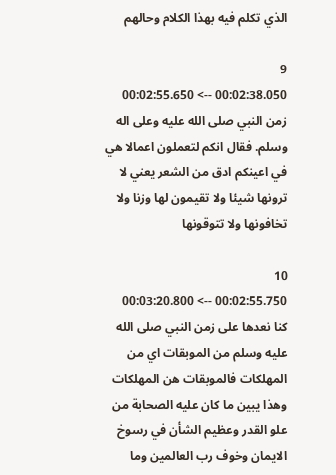الذي تكلم فيه بهذا الكلام وحالهم

9
00:02:38.050 --> 00:02:55.650
زمن النبي صلى الله عليه وعلى اله وسلم. فقال انكم لتعملون اعمالا هي في اعينكم ادق من الشعر يعني لا ترونها شيئا ولا تقيمون لها وزنا ولا تخافونها ولا تتوقونها

10
00:02:55.750 --> 00:03:20.800
كنا نعدها على زمن النبي صلى الله عليه وسلم من الموبقات اي من المهلكات فالموبقات هن المهلكات وهذا يبين ما كان عليه الصحابة من علو القدر وعظيم الشأن في رسوخ الايمان وخوف رب العالمين وما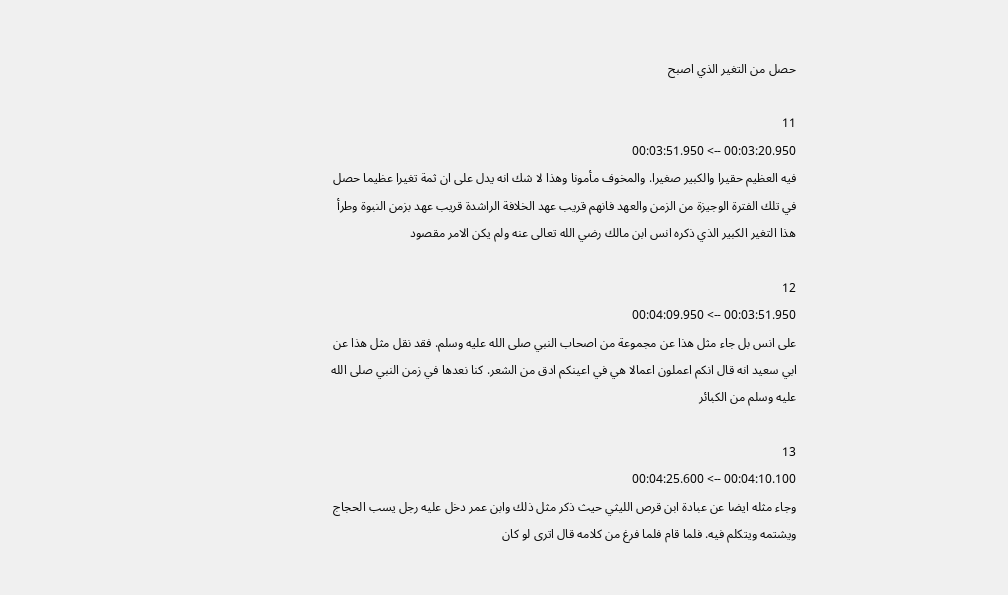حصل من التغير الذي اصبح

11
00:03:20.950 --> 00:03:51.950
فيه العظيم حقيرا والكبير صغيرا. والمخوف مأمونا وهذا لا شك انه يدل على ان ثمة تغيرا عظيما حصل في تلك الفترة الوجيزة من الزمن والعهد فانهم قريب عهد الخلافة الراشدة قريب عهد بزمن النبوة وطرأ هذا التغير الكبير الذي ذكره انس ابن مالك رضي الله تعالى عنه ولم يكن الامر مقصود

12
00:03:51.950 --> 00:04:09.950
على انس بل جاء مثل هذا عن مجموعة من اصحاب النبي صلى الله عليه وسلم. فقد نقل مثل هذا عن ابي سعيد انه قال انكم اعملون اعمالا هي في اعينكم ادق من الشعر. كنا نعدها في زمن النبي صلى الله عليه وسلم من الكبائر

13
00:04:10.100 --> 00:04:25.600
وجاء مثله ايضا عن عبادة ابن قرص الليثي حيث ذكر مثل ذلك وابن عمر دخل عليه رجل يسب الحجاج ويشتمه ويتكلم فيه. فلما قام فلما فرغ من كلامه قال اترى لو كان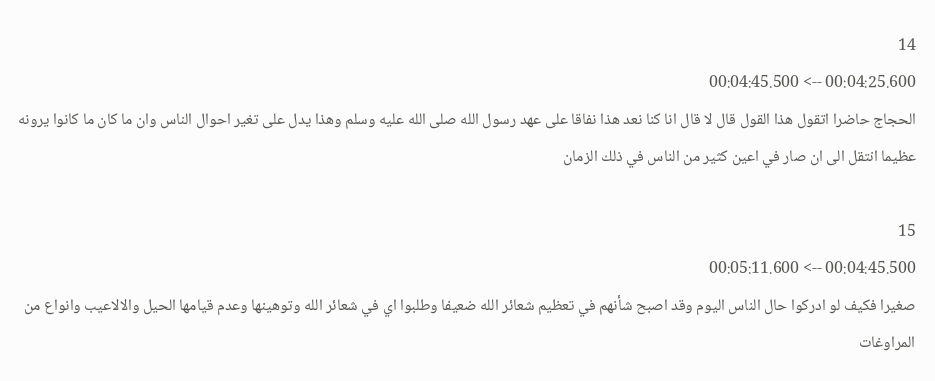14
00:04:25.600 --> 00:04:45.500
الحجاج حاضرا اتقول هذا القول قال لا قال انا كنا نعد هذا نفاقا على عهد رسول الله صلى الله عليه وسلم وهذا يدل على تغير احوال الناس وان ما كان ما كانوا يرونه عظيما انتقل الى ان صار في اعين كثير من الناس في ذلك الزمان

15
00:04:45.500 --> 00:05:11.600
صغيرا فكيف لو ادركوا حال الناس اليوم وقد اصبح شأنهم في تعظيم شعائر الله ضعيفا وطلبوا اي في شعائر الله وتوهينها وعدم قيامها الحيل والالاعيب وانواع من المراوغات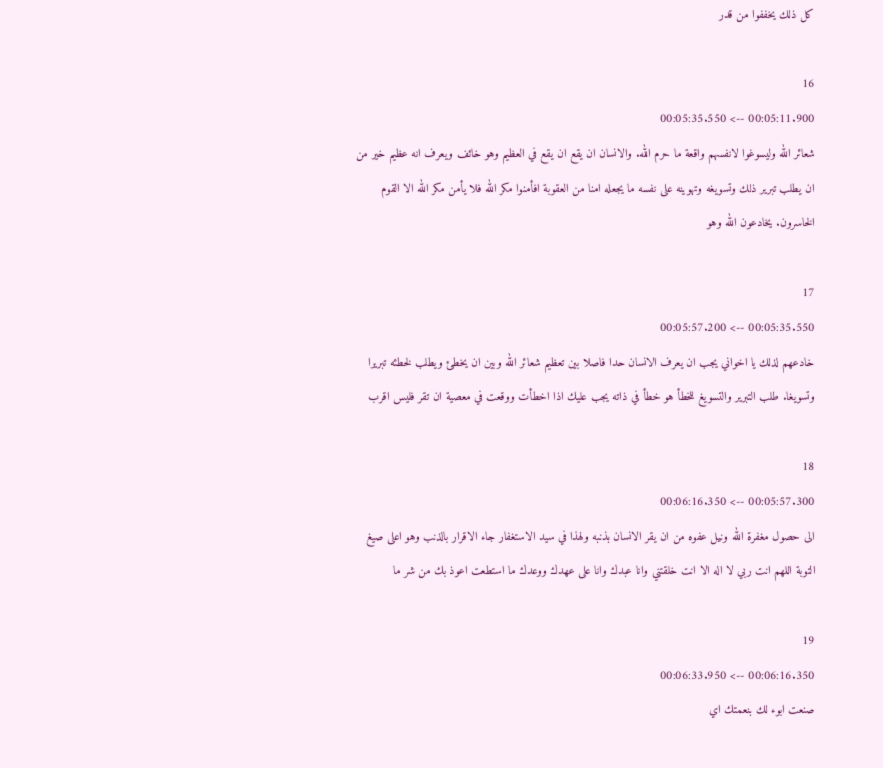كل ذلك يخففوا من قدر

16
00:05:11.900 --> 00:05:35.550
شعائر الله وليسوغوا لانفسهم واقعة ما حرم الله. والانسان ان يقع ان يقع في العظيم وهو خائف ويعرف انه عظيم خير من ان يطلب تبرير ذلك وتسويغه وتهوينه على نفسه ما يجعله امنا من العقوبة افأمنوا مكر الله فلا يأمن مكر الله الا القوم الخاسرون. يخادعون الله وهو

17
00:05:35.550 --> 00:05:57.200
خادعهم لذلك يا اخواني يجب ان يعرف الانسان حدا فاصلا بين تعظيم شعائر الله وبين ان يخطئ ويطلب لخطئه تبريرا وتسويغا. طلب التبرير والتسويغ للخطأ هو خطأ في ذاته يجب عليك اذا اخطأت ووقعت في معصية ان تقر فليس اقرب

18
00:05:57.300 --> 00:06:16.350
الى حصول مغفرة الله ونيل عفوه من ان يقر الانسان بذنبه ولهذا في سيد الاستغفار جاء الاقرار بالذنب وهو اعلى صيغ التوبة اللهم انت ربي لا اله الا انت خلقتني وانا عبدك وانا على عهدك ووعدك ما استطعت اعوذ بك من شر ما

19
00:06:16.350 --> 00:06:33.950
صنعت ابوء لك بنعمتك اي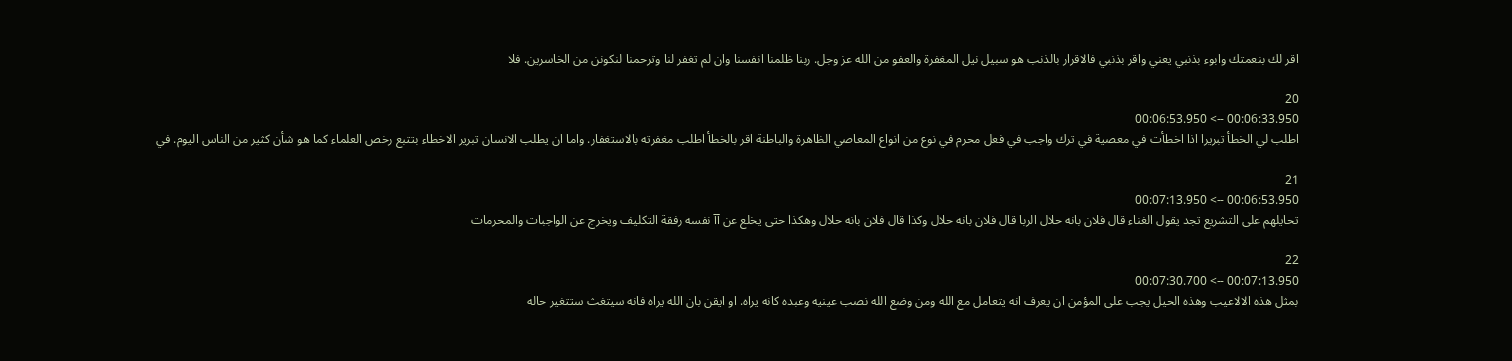اقر لك بنعمتك وابوء بذنبي يعني واقر بذنبي فالاقرار بالذنب هو سبيل نيل المغفرة والعفو من الله عز وجل. ربنا ظلمنا انفسنا وان لم تغفر لنا وترحمنا لنكونن من الخاسرين. فلا

20
00:06:33.950 --> 00:06:53.950
اطلب لي الخطأ تبريرا اذا اخطأت في معصية في ترك واجب في فعل محرم في نوع من انواع المعاصي الظاهرة والباطنة اقر بالخطأ اطلب مغفرته بالاستغفار. واما ان يطلب الانسان تبرير الاخطاء بتتبع رخص العلماء كما هو شأن كثير من الناس اليوم. في

21
00:06:53.950 --> 00:07:13.950
تحايلهم على التشريع تجد يقول الغناء قال فلان بانه حلال الربا قال فلان بانه حلال وكذا قال فلان بانه حلال وهكذا حتى يخلع عن آآ نفسه رفقة التكليف ويخرج عن الواجبات والمحرمات

22
00:07:13.950 --> 00:07:30.700
بمثل هذه الالاعيب وهذه الحيل يجب على المؤمن ان يعرف انه يتعامل مع الله ومن وضع الله نصب عينيه وعبده كانه يراه. او ايقن بان الله يراه فانه سيتغث ستتغير حاله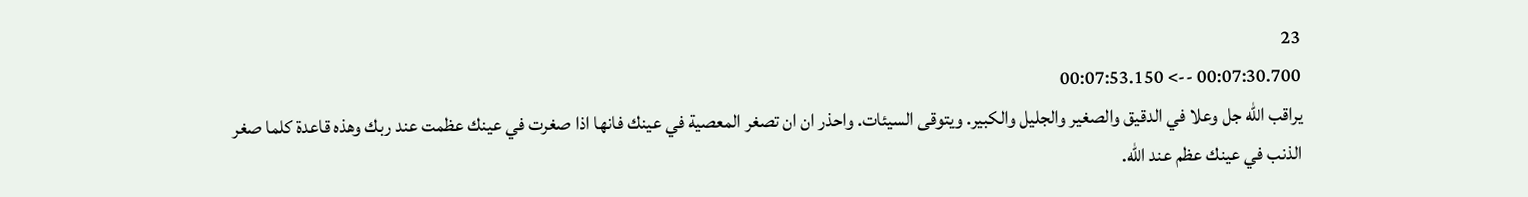23
00:07:30.700 --> 00:07:53.150
يراقب الله جل وعلا في الدقيق والصغير والجليل والكبير. ويتوقى السيئات. واحذر ان ان تصغر المعصية في عينك فانها اذا صغرت في عينك عظمت عند ربك وهذه قاعدة كلما صغر الذنب في عينك عظم عند الله.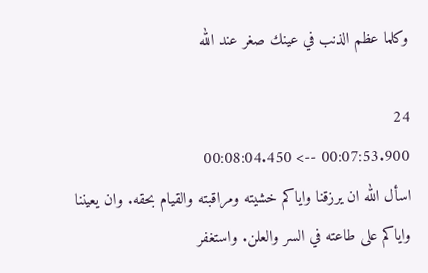وكلما عظم الذنب في عينك صغر عند الله

24
00:07:53.900 --> 00:08:04.450
اسأل الله ان يرزقنا واياكم خشيته ومراقبته والقيام بحقه. وان يعيننا واياكم على طاعته في السر والعلن. واستغفر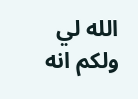الله لي ولكم انه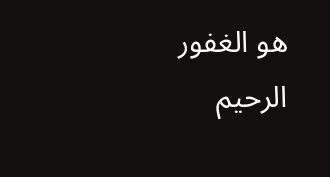هو الغفور الرحيم